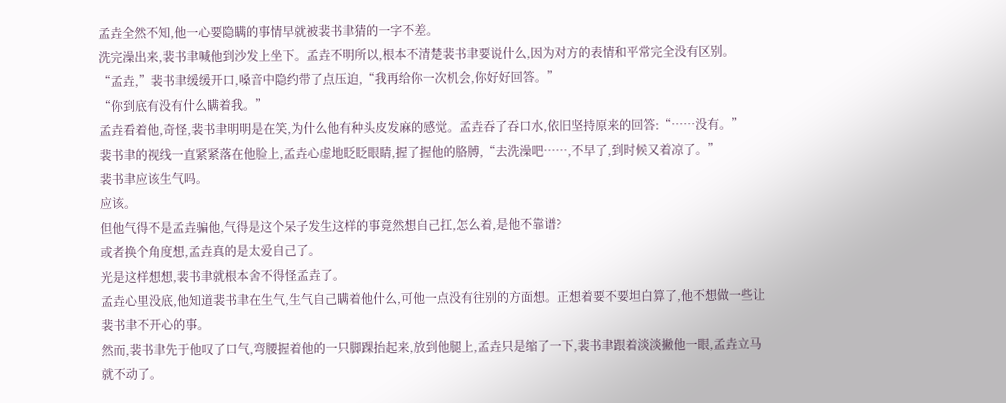孟垚全然不知,他一心要隐瞒的事情早就被裴书聿猜的一字不差。
洗完澡出来,裴书聿喊他到沙发上坐下。孟垚不明所以,根本不清楚裴书聿要说什么,因为对方的表情和平常完全没有区别。
“孟垚,”裴书聿缓缓开口,嗓音中隐约带了点压迫,“我再给你一次机会,你好好回答。”
“你到底有没有什么瞒着我。”
孟垚看着他,奇怪,裴书聿明明是在笑,为什么他有种头皮发麻的感觉。孟垚吞了吞口水,依旧坚持原来的回答:“……没有。”
裴书聿的视线一直紧紧落在他脸上,孟垚心虚地眨眨眼睛,握了握他的胳膊,“去洗澡吧……,不早了,到时候又着凉了。”
裴书聿应该生气吗。
应该。
但他气得不是孟垚骗他,气得是这个呆子发生这样的事竟然想自己扛,怎么着,是他不靠谱?
或者换个角度想,孟垚真的是太爱自己了。
光是这样想想,裴书聿就根本舍不得怪孟垚了。
孟垚心里没底,他知道裴书聿在生气,生气自己瞒着他什么,可他一点没有往别的方面想。正想着要不要坦白算了,他不想做一些让裴书聿不开心的事。
然而,裴书聿先于他叹了口气,弯腰握着他的一只脚踝抬起来,放到他腿上,孟垚只是缩了一下,裴书聿跟着淡淡撇他一眼,孟垚立马就不动了。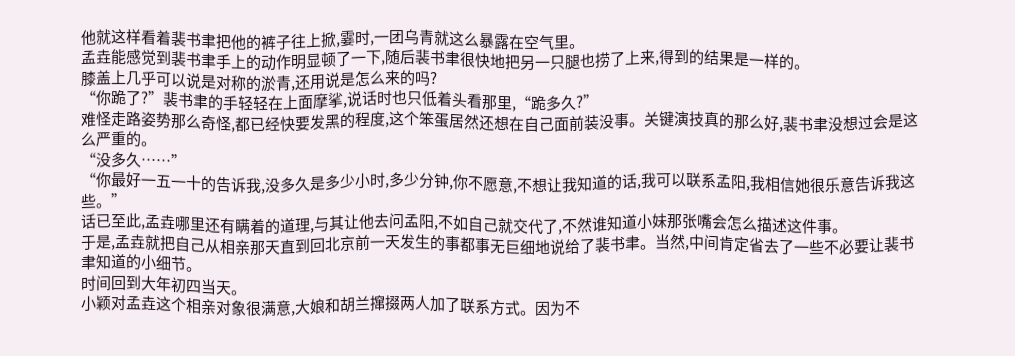他就这样看着裴书聿把他的裤子往上掀,霎时,一团乌青就这么暴露在空气里。
孟垚能感觉到裴书聿手上的动作明显顿了一下,随后裴书聿很快地把另一只腿也捞了上来,得到的结果是一样的。
膝盖上几乎可以说是对称的淤青,还用说是怎么来的吗?
“你跪了?”裴书聿的手轻轻在上面摩挲,说话时也只低着头看那里,“跪多久?”
难怪走路姿势那么奇怪,都已经快要发黑的程度,这个笨蛋居然还想在自己面前装没事。关键演技真的那么好,裴书聿没想过会是这么严重的。
“没多久……”
“你最好一五一十的告诉我,没多久是多少小时,多少分钟,你不愿意,不想让我知道的话,我可以联系孟阳,我相信她很乐意告诉我这些。”
话已至此,孟垚哪里还有瞒着的道理,与其让他去问孟阳,不如自己就交代了,不然谁知道小妹那张嘴会怎么描述这件事。
于是,孟垚就把自己从相亲那天直到回北京前一天发生的事都事无巨细地说给了裴书聿。当然,中间肯定省去了一些不必要让裴书聿知道的小细节。
时间回到大年初四当天。
小颖对孟垚这个相亲对象很满意,大娘和胡兰撺掇两人加了联系方式。因为不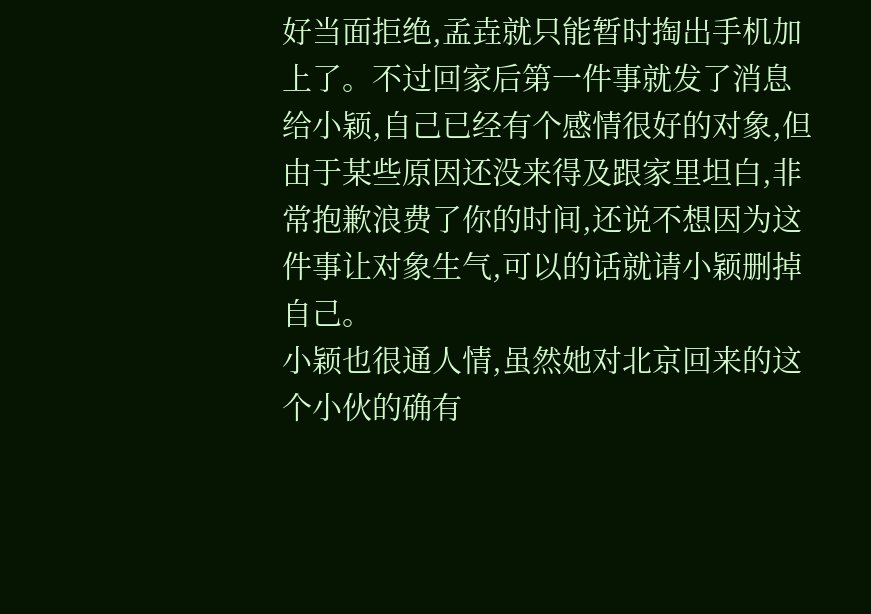好当面拒绝,孟垚就只能暂时掏出手机加上了。不过回家后第一件事就发了消息给小颖,自己已经有个感情很好的对象,但由于某些原因还没来得及跟家里坦白,非常抱歉浪费了你的时间,还说不想因为这件事让对象生气,可以的话就请小颖删掉自己。
小颖也很通人情,虽然她对北京回来的这个小伙的确有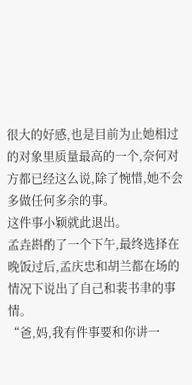很大的好感,也是目前为止她相过的对象里质量最高的一个,奈何对方都已经这么说,除了惋惜,她不会多做任何多余的事。
这件事小颖就此退出。
孟垚斟酌了一个下午,最终选择在晚饭过后,孟庆忠和胡兰都在场的情况下说出了自己和裴书聿的事情。
“爸,妈,我有件事要和你讲一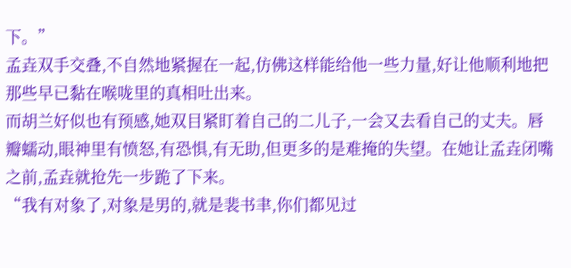下。”
孟垚双手交叠,不自然地紧握在一起,仿佛这样能给他一些力量,好让他顺利地把那些早已黏在喉咙里的真相吐出来。
而胡兰好似也有预感,她双目紧盯着自己的二儿子,一会又去看自己的丈夫。唇瓣蠕动,眼神里有愤怒,有恐惧,有无助,但更多的是难掩的失望。在她让孟垚闭嘴之前,孟垚就抢先一步跪了下来。
“我有对象了,对象是男的,就是裴书聿,你们都见过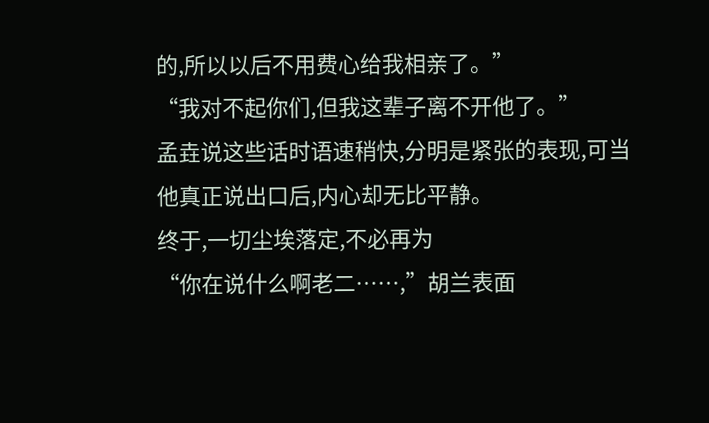的,所以以后不用费心给我相亲了。”
“我对不起你们,但我这辈子离不开他了。”
孟垚说这些话时语速稍快,分明是紧张的表现,可当他真正说出口后,内心却无比平静。
终于,一切尘埃落定,不必再为
“你在说什么啊老二……,”胡兰表面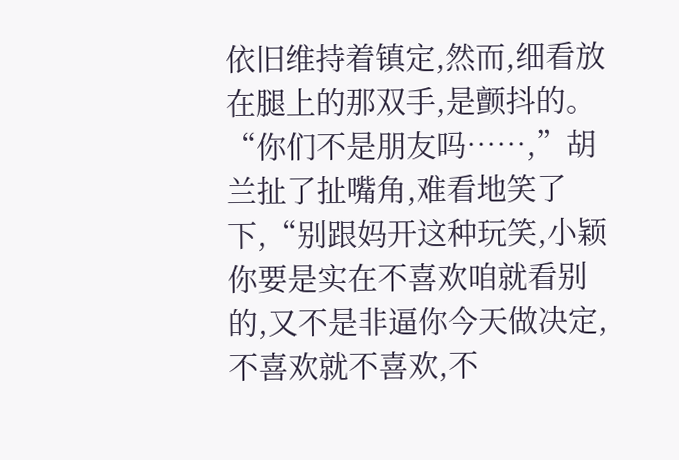依旧维持着镇定,然而,细看放在腿上的那双手,是颤抖的。
“你们不是朋友吗……,”胡兰扯了扯嘴角,难看地笑了下,“别跟妈开这种玩笑,小颖你要是实在不喜欢咱就看别的,又不是非逼你今天做决定,不喜欢就不喜欢,不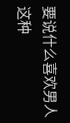要说什么喜欢男人这种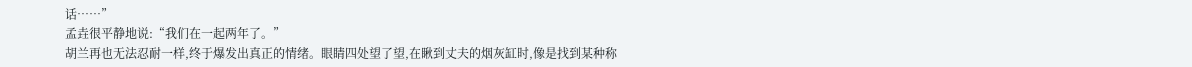话……”
孟垚很平静地说:“我们在一起两年了。”
胡兰再也无法忍耐一样,终于爆发出真正的情绪。眼睛四处望了望,在瞅到丈夫的烟灰缸时,像是找到某种称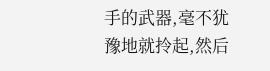手的武器,毫不犹豫地就拎起,然后